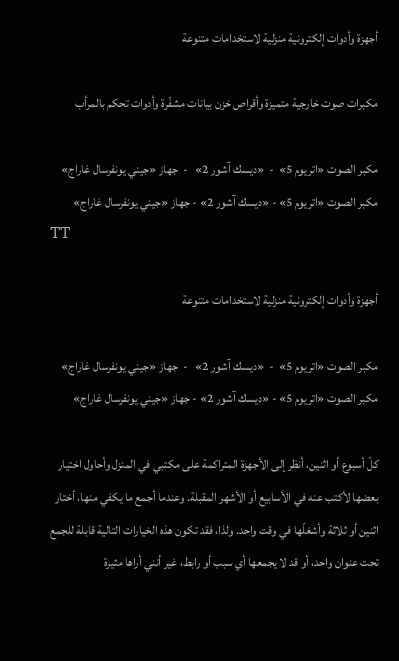أجهزة وأدوات إلكترونية منزلية لاستخدامات متنوعة

مكبرات صوت خارجية متميزة وأقراص خزن بيانات مشفّرة وأدوات تحكم بالمرأب

مكبر الصوت «اتريوم 5»  -  «ديسك آشور 2»   -  جهاز «جيني يونفرسال غاراج»
مكبر الصوت «اتريوم 5» - «ديسك آشور 2» - جهاز «جيني يونفرسال غاراج»
TT

أجهزة وأدوات إلكترونية منزلية لاستخدامات متنوعة

مكبر الصوت «اتريوم 5»  -  «ديسك آشور 2»   -  جهاز «جيني يونفرسال غاراج»
مكبر الصوت «اتريوم 5» - «ديسك آشور 2» - جهاز «جيني يونفرسال غاراج»

كلّ أسبوع أو اثنين، أنظر إلى الأجهزة المتراكمة على مكتبي في المنزل وأحاول اختيار بعضها لأكتب عنه في الأسابيع أو الأشهر المقبلة. وعندما أجمع ما يكفي منها، أختار اثنين أو ثلاثة وأشغلّها في وقت واحد. ولذا، فقد تكون هذه الخيارات التالية قابلة للجمع تحت عنوان واحد، أو قد لا يجمعها أي سبب أو رابط، غير أنني أراها مثيرة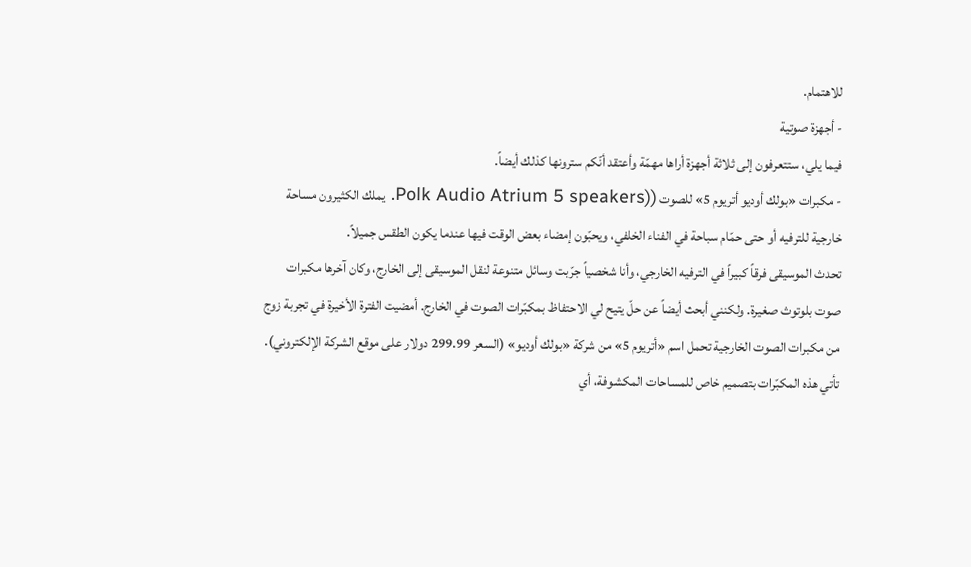للاهتمام.
- أجهزة صوتية
فيما يلي، ستتعرفون إلى ثلاثة أجهزة أراها مهمّة وأعتقد أنّكم سترونها كذلك أيضاً.
- مكبرات «بولك أوديو أتريوم 5» للصوت ((Polk Audio Atrium 5 speakers. يملك الكثيرون مساحة خارجية للترفيه أو حتى حمّام سباحة في الفناء الخلفي، ويحبّون إمضاء بعض الوقت فيها عندما يكون الطقس جميلاً.
تحدث الموسيقى فرقاً كبيراً في الترفيه الخارجي، وأنا شخصياً جرّبت وسائل متنوعة لنقل الموسيقى إلى الخارج، وكان آخرها مكبرات صوت بلوتوث صغيرة. ولكنني أبحث أيضاً عن حلّ يتيح لي الاحتفاظ بمكبّرات الصوت في الخارج. أمضيت الفترة الأخيرة في تجربة زوج من مكبرات الصوت الخارجية تحمل اسم «أتريوم 5» من شركة «بولك أوديو» (السعر 299.99 دولار على موقع الشركة الإلكتروني).
تأتي هذه المكبّرات بتصميم خاص للمساحات المكشوفة، أي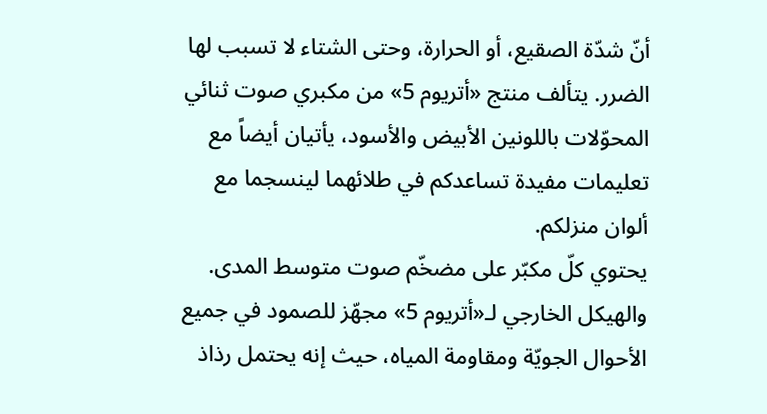أنّ شدّة الصقيع، أو الحرارة، وحتى الشتاء لا تسبب لها الضرر. يتألف منتج «أتريوم 5» من مكبري صوت ثنائي المحوّلات باللونين الأبيض والأسود، يأتيان أيضاً مع تعليمات مفيدة تساعدكم في طلائهما لينسجما مع ألوان منزلكم.
يحتوي كلّ مكبّر على مضخّم صوت متوسط المدى. والهيكل الخارجي لـ«أتريوم 5» مجهّز للصمود في جميع الأحوال الجويّة ومقاومة المياه، حيث إنه يحتمل رذاذ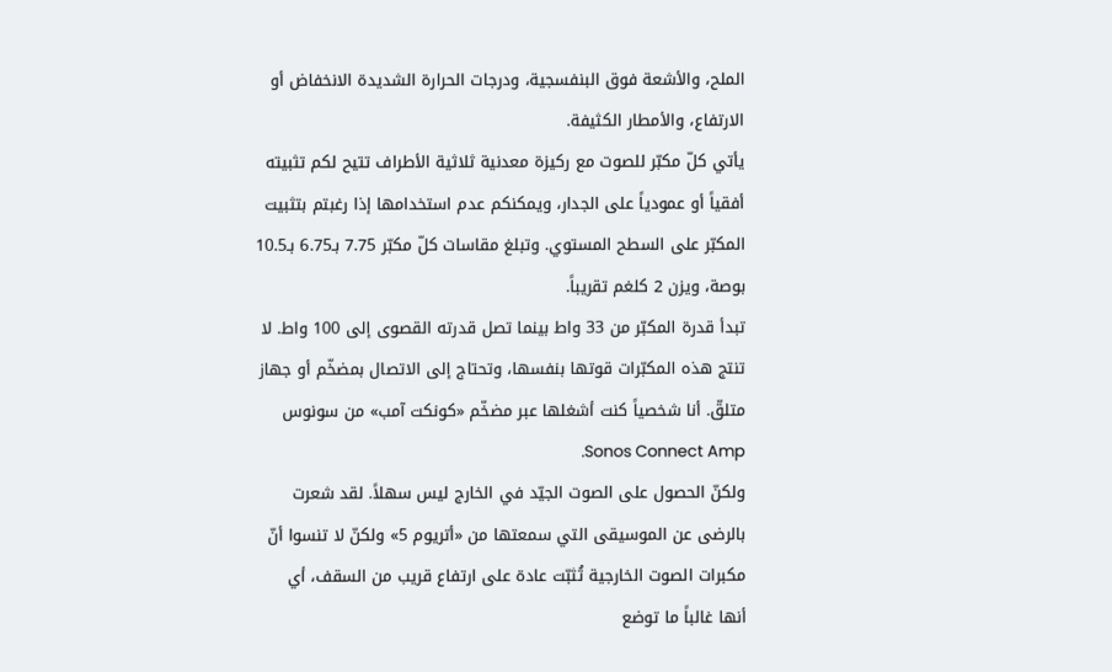الملح، والأشعة فوق البنفسجية، ودرجات الحرارة الشديدة الانخفاض أو الارتفاع، والأمطار الكثيفة.
يأتي كلّ مكبّر للصوت مع ركيزة معدنية ثلاثية الأطراف تتيح لكم تثبيته أفقياً أو عمودياً على الجدار، ويمكنكم عدم استخدامها إذا رغبتم بتثبيت المكبّر على السطح المستوي. وتبلغ مقاسات كلّ مكبّر 7.75 بـ6.75 بـ10.5 بوصة، ويزن 2 كلغم تقريباً.
تبدأ قدرة المكبّر من 33 واط بينما تصل قدرته القصوى إلى 100 واط. لا تنتج هذه المكبّرات قوتها بنفسها، وتحتاج إلى الاتصال بمضخّم أو جهاز متلقّ. أنا شخصياً كنت أشغلها عبر مضخّم «كونكت آمب» من سونوس Sonos Connect Amp.
ولكنّ الحصول على الصوت الجيّد في الخارج ليس سهلاً. لقد شعرت بالرضى عن الموسيقى التي سمعتها من «أتريوم 5» ولكنّ لا تنسوا أنّ مكبرات الصوت الخارجية تُثبّت عادة على ارتفاع قريب من السقف، أي أنها غالباً ما توضع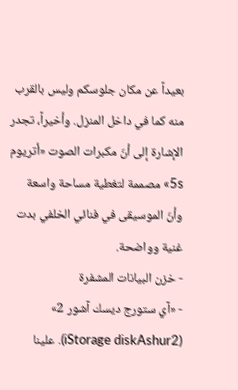بعيداً عن مكان جلوسكم وليس بالقرب منه كما في داخل المنزل. وأخيراً، تجدر الإشارة إلى أنّ مكبرات الصوت «أتريوم 5s» مصممة لتغطية مساحة واسعة وأنّ الموسيقى في فنائي الخلفي بدت غنية وواضحة.
- خزن البيانات المشفرة
- «آي ستورج ديسك آشور 2» (iStorage diskAshur2). علينا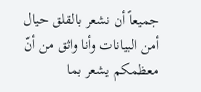جميعاً أن نشعر بالقلق حيال أمن البيانات وأنا واثق من أنّ معظمكم يشعر بما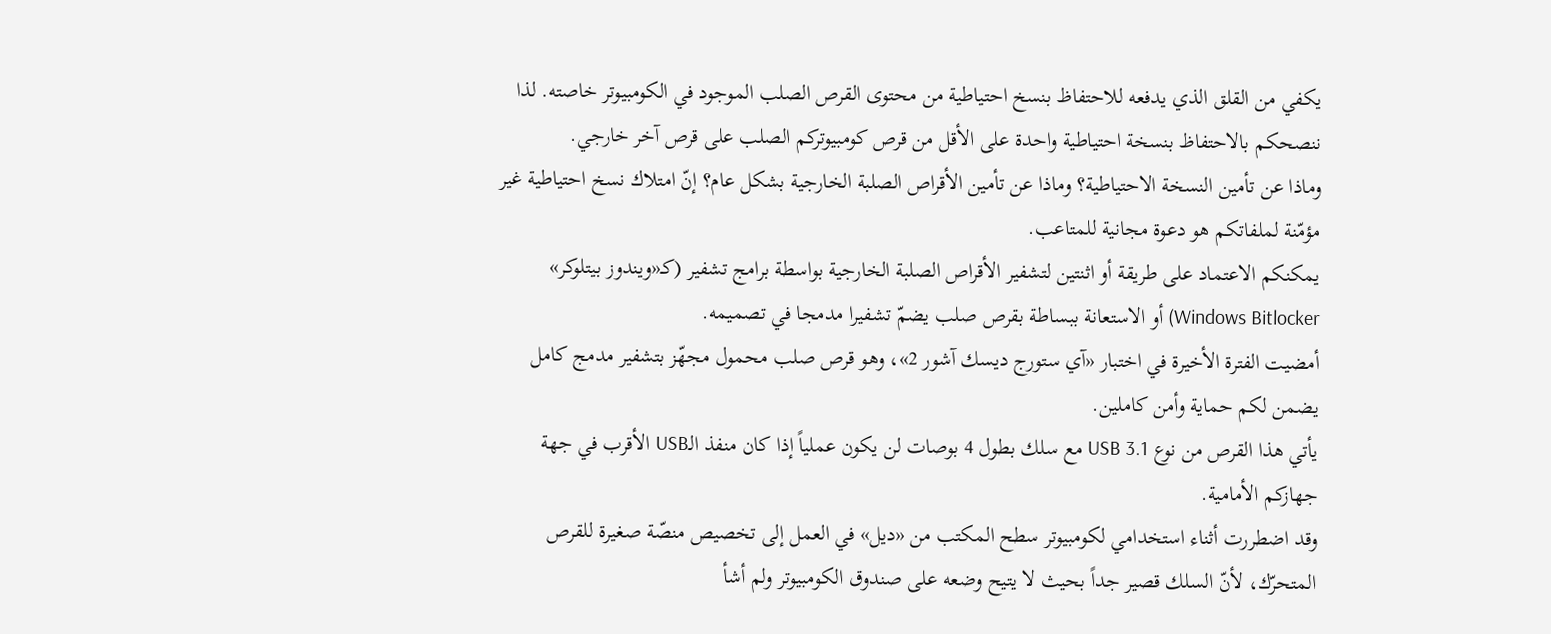يكفي من القلق الذي يدفعه للاحتفاظ بنسخ احتياطية من محتوى القرص الصلب الموجود في الكومبيوتر خاصته. لذا ننصحكم بالاحتفاظ بنسخة احتياطية واحدة على الأقل من قرص كومبيوتركم الصلب على قرص آخر خارجي.
وماذا عن تأمين النسخة الاحتياطية؟ وماذا عن تأمين الأقراص الصلبة الخارجية بشكل عام؟ إنّ امتلاك نسخ احتياطية غير مؤمّنة لملفاتكم هو دعوة مجانية للمتاعب.
يمكنكم الاعتماد على طريقة أو اثنتين لتشفير الأقراص الصلبة الخارجية بواسطة برامج تشفير (كـ«ويندوز بيتلوكر» Windows Bitlocker) أو الاستعانة ببساطة بقرص صلب يضمّ تشفيرا مدمجا في تصميمه.
أمضيت الفترة الأخيرة في اختبار «آي ستورج ديسك آشور 2»، وهو قرص صلب محمول مجهّز بتشفير مدمج كامل يضمن لكم حماية وأمن كاملين.
يأتي هذا القرص من نوع USB 3.1 مع سلك بطول 4 بوصات لن يكون عملياً إذا كان منفذ الـUSB الأقرب في جهة جهازكم الأمامية.
وقد اضطررت أثناء استخدامي لكومبيوتر سطح المكتب من «ديل» في العمل إلى تخصيص منصّة صغيرة للقرص المتحرّك، لأنّ السلك قصير جداً بحيث لا يتيح وضعه على صندوق الكومبيوتر ولم أشأ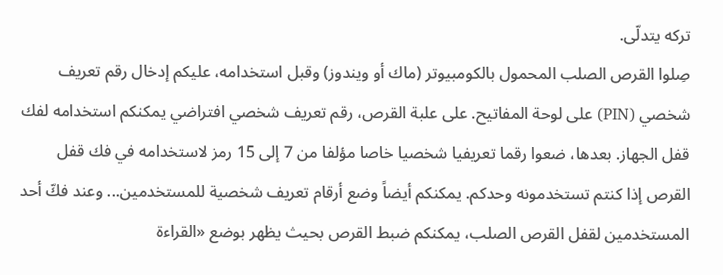تركه يتدلّى.
صِلوا القرص الصلب المحمول بالكومبيوتر (ماك أو ويندوز) وقبل استخدامه، عليكم إدخال رقم تعريف شخصي (PIN) على لوحة المفاتيح. على علبة القرص، رقم تعريف شخصي افتراضي يمكنكم استخدامه لفك قفل الجهاز. بعدها، ضعوا رقما تعريفيا شخصيا خاصا مؤلفا من 7 إلى 15 رمز لاستخدامه في فك قفل القرص إذا كنتم تستخدمونه وحدكم. يمكنكم أيضاً وضع أرقام تعريف شخصية للمستخدمين... وعند فكّ أحد المستخدمين لقفل القرص الصلب، يمكنكم ضبط القرص بحيث يظهر بوضع «القراءة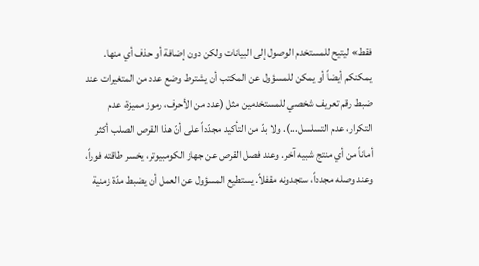فقط» ليتيح للمستخدم الوصول إلى البيانات ولكن دون إضافة أو حذف أي منها.
يمكنكم أيضاً أو يمكن للمسؤول عن المكتب أن يشترط وضع عدد من المتغيرات عند ضبط رقم تعريف شخصي للمستخدمين مثل (عدد من الأحرف، رموز مميزة، عدم التكرار، عدم التسلسل...). ولا بدّ من التأكيد مجدّداً على أنّ هذا القرص الصلب أكثر أماناً من أي منتج شبيه آخر. وعند فصل القرص عن جهاز الكومبيوتر، يخسر طاقته فوراً، وعند وصله مجدداً، ستجدونه مقفلاً. يستطيع المسؤول عن العمل أن يضبط مدّة زمنية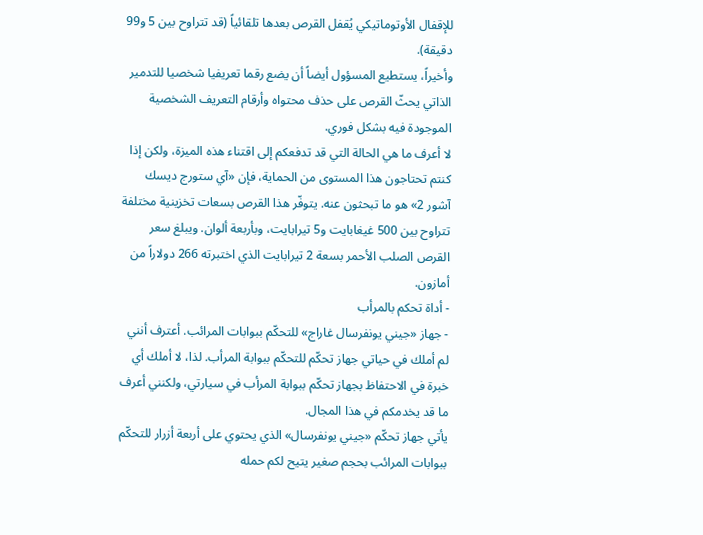للإقفال الأوتوماتيكي يُقفل القرص بعدها تلقائياً (قد تتراوح بين 5 و99 دقيقة).
وأخيراً، يستطيع المسؤول أيضاً أن يضع رقما تعريفيا شخصيا للتدمير الذاتي يحثّ القرص على حذف محتواه وأرقام التعريف الشخصية الموجودة فيه بشكل فوري.
لا أعرف ما هي الحالة التي قد تدفعكم إلى اقتناء هذه الميزة، ولكن إذا كنتم تحتاجون هذا المستوى من الحماية، فإن «آي ستورج ديسك آشور 2» هو ما تبحثون عنه. يتوفّر هذا القرص بسعات تخزينية مختلفة تتراوح بين 500 غيغابايت و5 تيرابايت، وبأربعة ألوان. ويبلغ سعر القرص الصلب الأحمر بسعة 2 تيرابايت الذي اختبرته 266 دولاراً من أمازون.
- أداة تحكم بالمرأب
- جهاز «جيني يونفرسال غاراج» للتحكّم ببوابات المرائب. أعترف أنني لم أملك في حياتي جهاز تحكّم للتحكّم ببوابة المرأب. لذا، لا أملك أي خبرة في الاحتفاظ بجهاز تحكّم ببوابة المرأب في سيارتي، ولكنني أعرف ما قد يخدمكم في هذا المجال.
يأتي جهاز تحكّم «جيني يونفرسال» الذي يحتوي على أربعة أزرار للتحكّم ببوابات المرائب بحجم صغير يتيح لكم حمله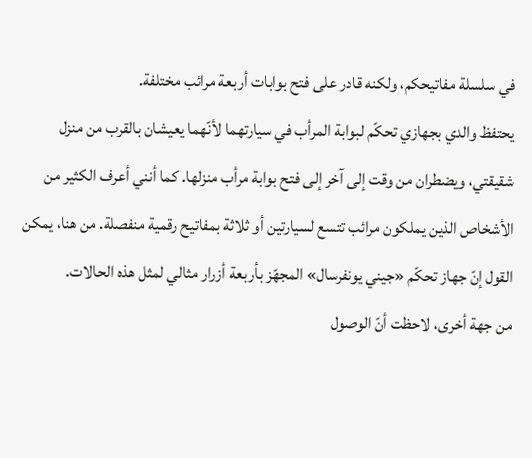في سلسلة مفاتيحكم، ولكنه قادر على فتح بوابات أربعة مرائب مختلفة.
يحتفظ والدي بجهازي تحكّم لبوابة المرأب في سيارتهما لأنّهما يعيشان بالقرب من منزل شقيقتي، ويضطران من وقت إلى آخر إلى فتح بوابة مرأب منزلها. كما أنني أعرف الكثير من الأشخاص الذين يملكون مرائب تتسع لسيارتين أو ثلاثة بمفاتيح رقمية منفصلة. من هنا، يمكن القول إنّ جهاز تحكّم «جيني يونفرسال» المجهّز بأربعة أزرار مثالي لمثل هذه الحالات.
من جهة أخرى، لاحظت أنّ الوصول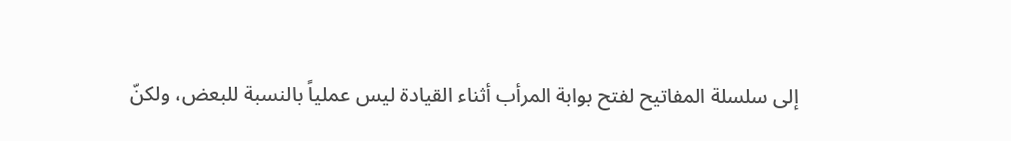إلى سلسلة المفاتيح لفتح بوابة المرأب أثناء القيادة ليس عملياً بالنسبة للبعض، ولكنّ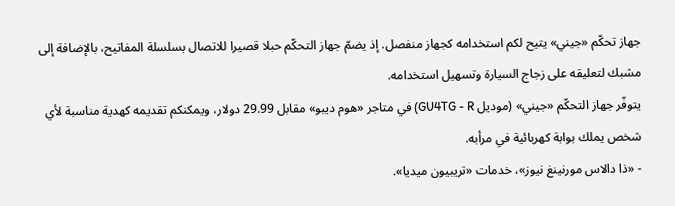جهاز تحكّم «جيني» يتيح لكم استخدامه كجهاز منفصل. إذ يضمّ جهاز التحكّم حبلا قصيرا للاتصال بسلسلة المفاتيح، بالإضافة إلى مشبك لتعليقه على زجاج السيارة وتسهيل استخدامه.
يتوفّر جهاز التحكّم «جيني» (موديل GU4TG - R) في متاجر «هوم ديبو» مقابل 29.99 دولار، ويمكنكم تقديمه كهدية مناسبة لأي شخص يملك بوابة كهربائية في مرأبه.
- «ذا دالاس مورنينغ نيوز»، خدمات «تريبيون ميديا».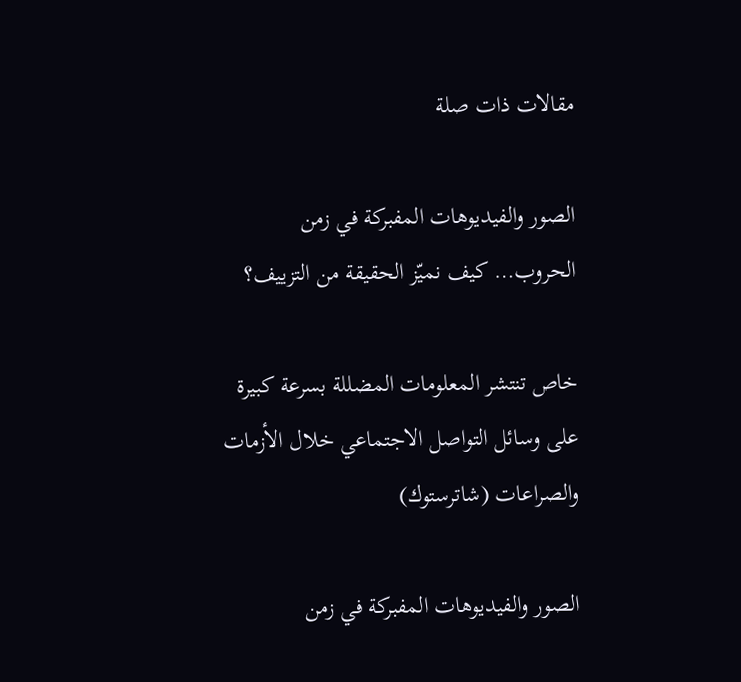مقالات ذات صلة

الصور والفيديوهات المفبركة في زمن الحروب… كيف نميّز الحقيقة من التزييف؟

خاص تنتشر المعلومات المضللة بسرعة كبيرة على وسائل التواصل الاجتماعي خلال الأزمات والصراعات (شاترستوك)

الصور والفيديوهات المفبركة في زمن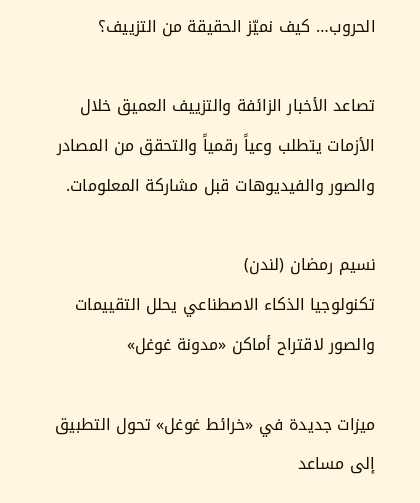الحروب… كيف نميّز الحقيقة من التزييف؟

تصاعد الأخبار الزائفة والتزييف العميق خلال الأزمات يتطلب وعياً رقمياً والتحقق من المصادر والصور والفيديوهات قبل مشاركة المعلومات.

نسيم رمضان (لندن)
تكنولوجيا الذكاء الاصطناعي يحلل التقييمات والصور لاقتراح أماكن «مدونة غوغل»

ميزات جديدة في «خرائط غوغل» تحول التطبيق إلى مساعد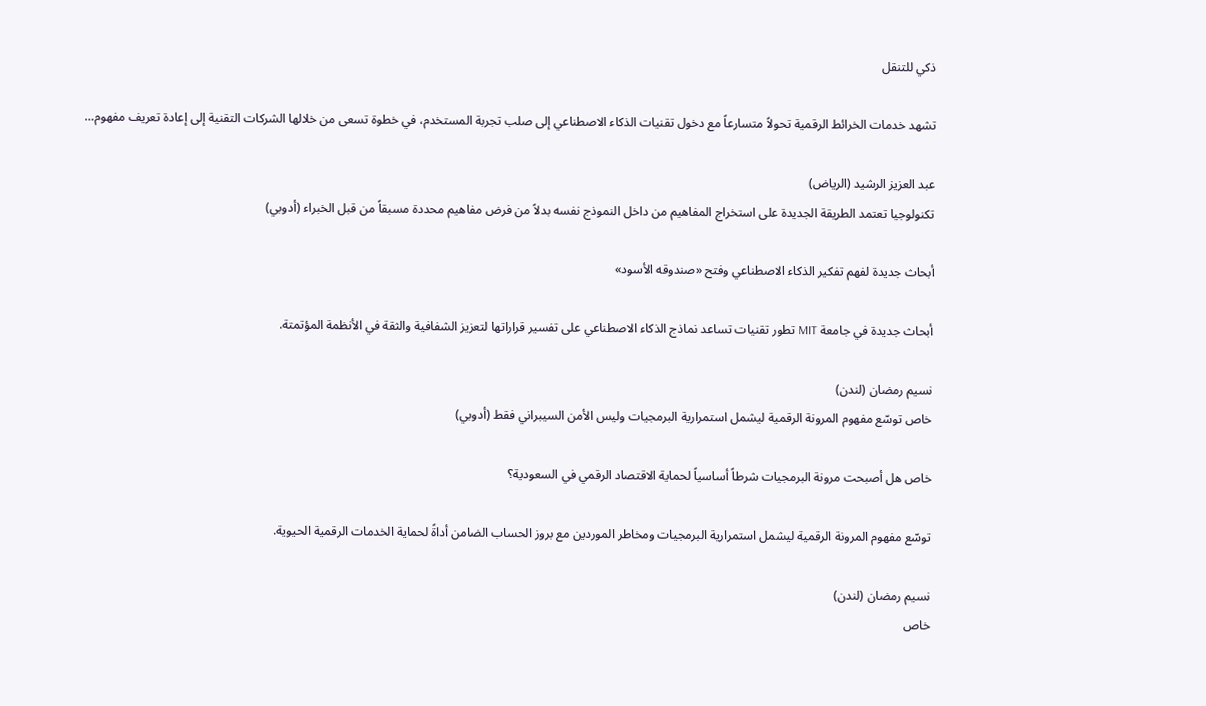ذكي للتنقل

تشهد خدمات الخرائط الرقمية تحولاً متسارعاً مع دخول تقنيات الذكاء الاصطناعي إلى صلب تجربة المستخدم، في خطوة تسعى من خلالها الشركات التقنية إلى إعادة تعريف مفهوم…

عبد العزيز الرشيد (الرياض)
تكنولوجيا تعتمد الطريقة الجديدة على استخراج المفاهيم من داخل النموذج نفسه بدلاً من فرض مفاهيم محددة مسبقاً من قبل الخبراء (أدوبي)

أبحاث جديدة لفهم تفكير الذكاء الاصطناعي وفتح «صندوقه الأسود»

أبحاث جديدة في جامعة MIT تطور تقنيات تساعد نماذج الذكاء الاصطناعي على تفسير قراراتها لتعزيز الشفافية والثقة في الأنظمة المؤتمتة.

نسيم رمضان (لندن)
خاص توسّع مفهوم المرونة الرقمية ليشمل استمرارية البرمجيات وليس الأمن السيبراني فقط (أدوبي)

خاص هل أصبحت مرونة البرمجيات شرطاً أساسياً لحماية الاقتصاد الرقمي في السعودية؟

توسّع مفهوم المرونة الرقمية ليشمل استمرارية البرمجيات ومخاطر الموردين مع بروز الحساب الضامن أداةً لحماية الخدمات الرقمية الحيوية.

نسيم رمضان (لندن)
خاص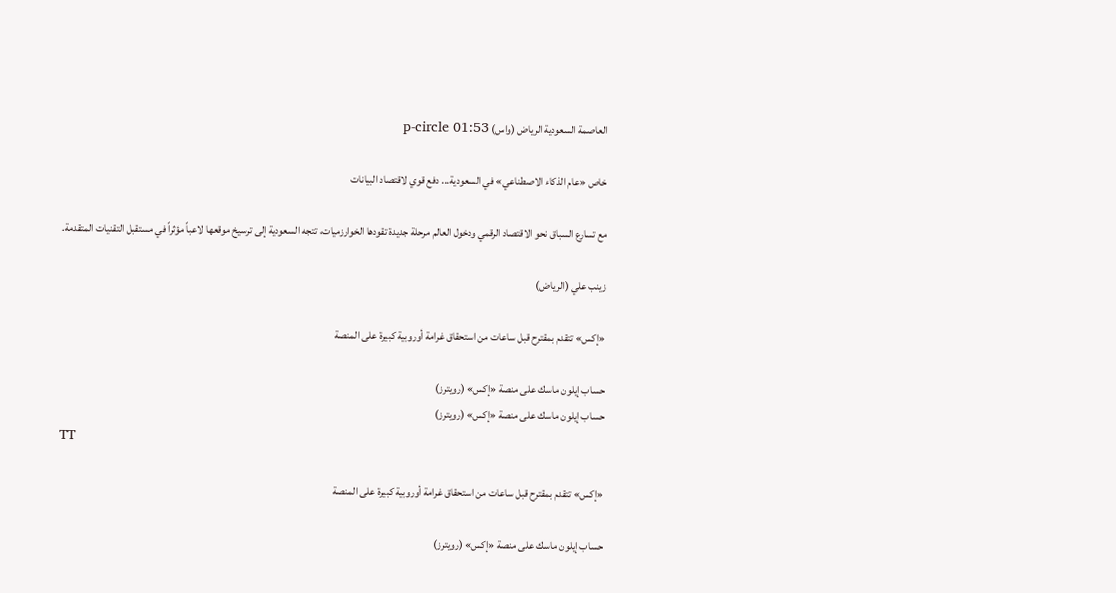العاصمة السعودية الرياض (واس) p-circle 01:53

خاص «عام الذكاء الاصطناعي» في السعودية... دفع قوي لاقتصاد البيانات

مع تسارع السباق نحو الاقتصاد الرقمي ودخول العالم مرحلة جديدة تقودها الخوارزميات، تتجه السعودية إلى ترسيخ موقعها لاعباً مؤثراً في مستقبل التقنيات المتقدمة.

زينب علي (الرياض)

«إكس» تتقدم بمقترح قبل ساعات من استحقاق غرامة أوروبية كبيرة على المنصة

حساب إيلون ماسك على منصة «إكس» (رويترز)
حساب إيلون ماسك على منصة «إكس» (رويترز)
TT

«إكس» تتقدم بمقترح قبل ساعات من استحقاق غرامة أوروبية كبيرة على المنصة

حساب إيلون ماسك على منصة «إكس» (رويترز)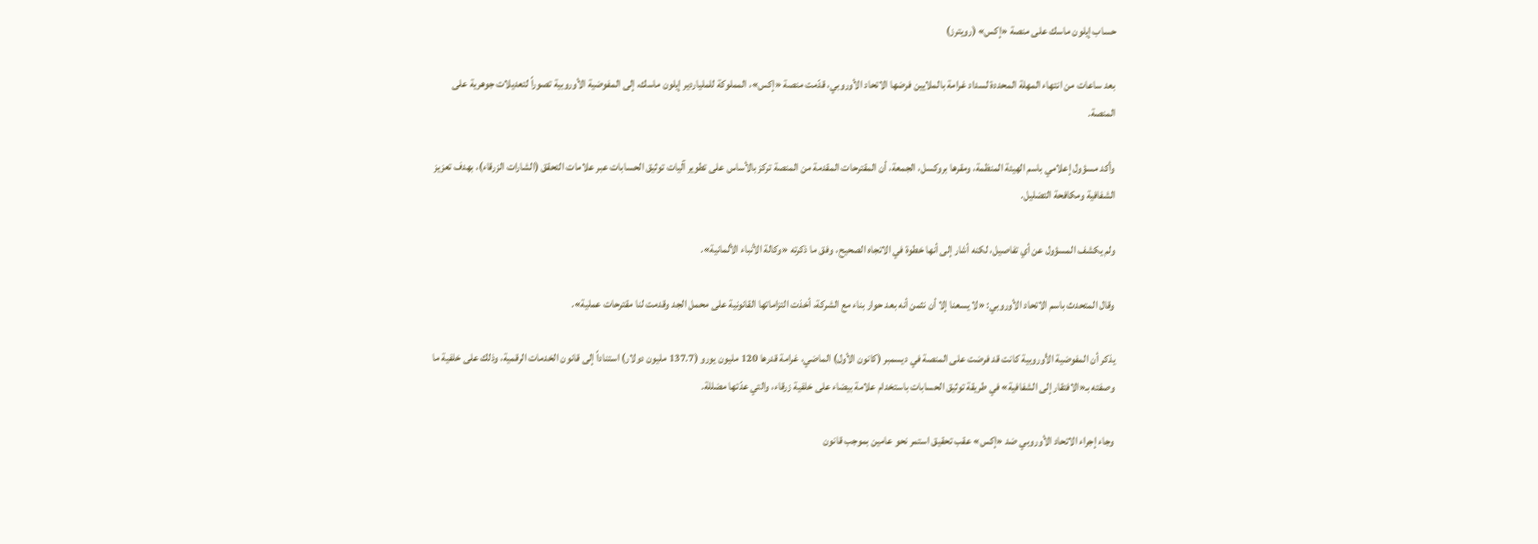حساب إيلون ماسك على منصة «إكس» (رويترز)

بعد ساعات من انتهاء المهلة المحددة لسداد غرامة بالملايين فرضها الاتحاد الأوروبي، قدّمت منصة «إكس»، المملوكة للملياردير إيلون ماسك، إلى المفوضية الأوروبية تصوراً لتعديلات جوهرية على المنصة.

وأكد مسؤول إعلامي باسم الهيئة المنظمة، ومقرها بروكسل، الجمعة، أن المقترحات المقدمة من المنصة تركز بالأساس على تطوير آليات توثيق الحسابات عبر علامات التحقق (الشارات الزرقاء)، بهدف تعزيز الشفافية ومكافحة التضليل.

ولم يكشف المسؤول عن أي تفاصيل، لكنه أشار إلى أنها خطوة في الاتجاه الصحيح، وفق ما ذكرته «وكالة الأنباء الألمانية».

وقال المتحدث باسم الاتحاد الأوروبي: «لا يسعنا إلا أن نثمن أنه بعد حوار بناء مع الشركة، أخذت التزاماتها القانونية على محمل الجد وقدمت لنا مقترحات عملية».

يذكر أن المفوضية الأوروبية كانت قد فرضت على المنصة في ديسمبر (كانون الأول) الماضي، غرامة قدرها 120 مليون يورو (137.7 مليون دولار) استناداً إلى قانون الخدمات الرقمية، وذلك على خلفية ما وصفته بـ«الافتقار إلى الشفافية» في طريقة توثيق الحسابات باستخدام علامة بيضاء على خلفية زرقاء، والتي عدّتها مضللة.

وجاء إجراء الاتحاد الأوروبي ضد «إكس» عقب تحقيق استمر نحو عامين بموجب قانون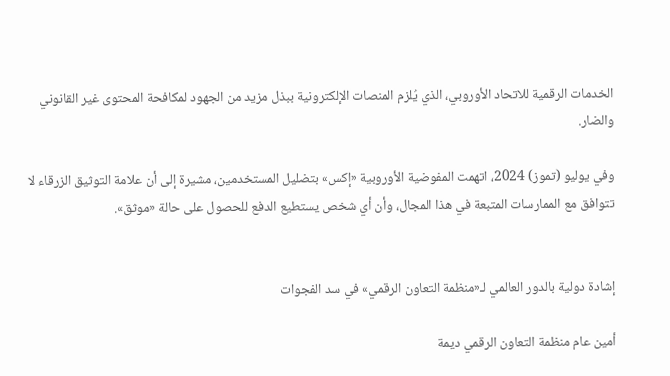الخدمات الرقمية للاتحاد الأوروبي، الذي يُلزم المنصات الإلكترونية ببذل مزيد من الجهود لمكافحة المحتوى غير القانوني والضار.

وفي يوليو (تموز) 2024، اتهمت المفوضية الأوروبية «إكس» بتضليل المستخدمين، مشيرة إلى أن علامة التوثيق الزرقاء لا تتوافق مع الممارسات المتبعة في هذا المجال، وأن أي شخص يستطيع الدفع للحصول على حالة «موثق».


إشادة دولية بالدور العالمي لـ«منظمة التعاون الرقمي» في سد الفجوات

أمين عام منظمة التعاون الرقمي ديمة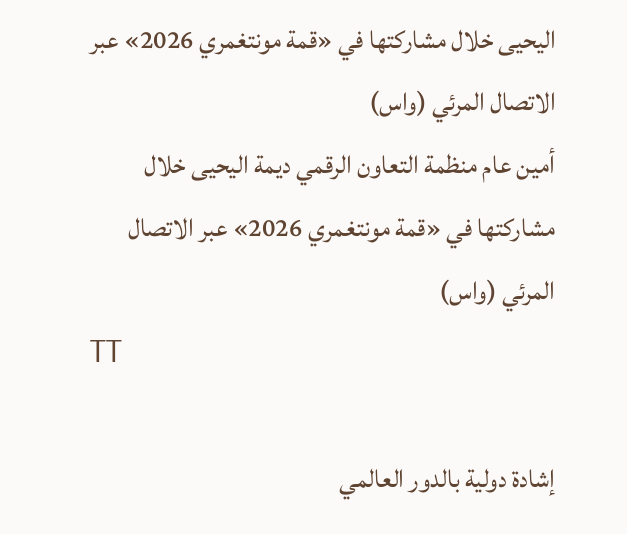اليحيى خلال مشاركتها في «قمة مونتغمري 2026» عبر الاتصال المرئي (واس)
أمين عام منظمة التعاون الرقمي ديمة اليحيى خلال مشاركتها في «قمة مونتغمري 2026» عبر الاتصال المرئي (واس)
TT

إشادة دولية بالدور العالمي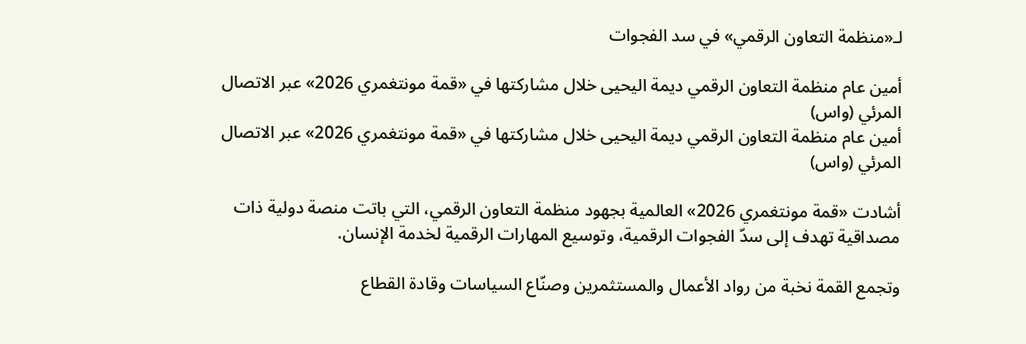لـ«منظمة التعاون الرقمي» في سد الفجوات

أمين عام منظمة التعاون الرقمي ديمة اليحيى خلال مشاركتها في «قمة مونتغمري 2026» عبر الاتصال المرئي (واس)
أمين عام منظمة التعاون الرقمي ديمة اليحيى خلال مشاركتها في «قمة مونتغمري 2026» عبر الاتصال المرئي (واس)

أشادت «قمة مونتغمري 2026» العالمية بجهود منظمة التعاون الرقمي، التي باتت منصة دولية ذات مصداقية تهدف إلى سدّ الفجوات الرقمية، وتوسيع المهارات الرقمية لخدمة الإنسان.

وتجمع القمة نخبة من رواد الأعمال والمستثمرين وصنّاع السياسات وقادة القطاع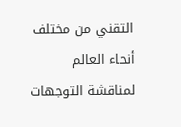التقني من مختلف أنحاء العالم لمناقشة التوجهات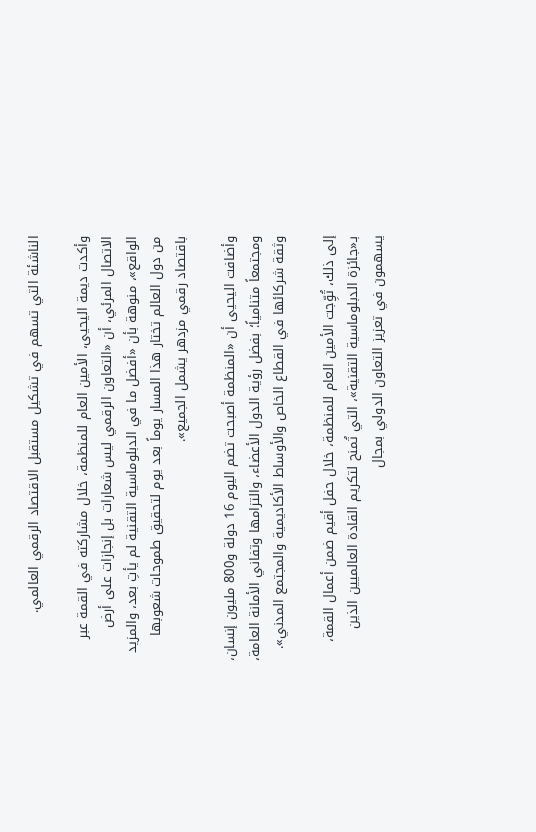الناشئة التي تسهم في تشكيل مستقبل الاقتصاد الرقمي العالمي.

وأكدت ديمة اليحيى، الأمين العام للمنظمة، خلال مشاركته في القمة عبر الاتصال المرئي، أن «التعاون الرقمي ليس شعارات بل إنجازات على أرض الواقع»، منوهة بأن «أفضل ما في الدبلوماسية التقنية لم يأتِ بعد، والمزيد من دول العالم تختار هذا المسار يوماً بعد يوم لتحقيق طموحات شعوبها باقتصاد رقمي مزدهر يشمل الجميع».

وأضافت اليحيى أن «المنظمة أصبحت تضم اليوم 16 دولة و800 مليون إنسان، ومجتمعاً متنامياً؛ بفضل رؤية الدول الأعضاء، والتزامها وتفاني الأمانة العامة، وثقة شركائها في القطاع الخاص والأوساط الأكاديمية والمجتمع المدني».

إلى ذلك، تُوِّجت الأمين العام للمنظمة، خلال حفل أقيم ضمن أعمال القمة، بـ«جائزة الدبلوماسية التقنية»، التي تُمنح لتكريم القادة العالميين الذين يسهمون في تعزيز التعاون الدولي بمجال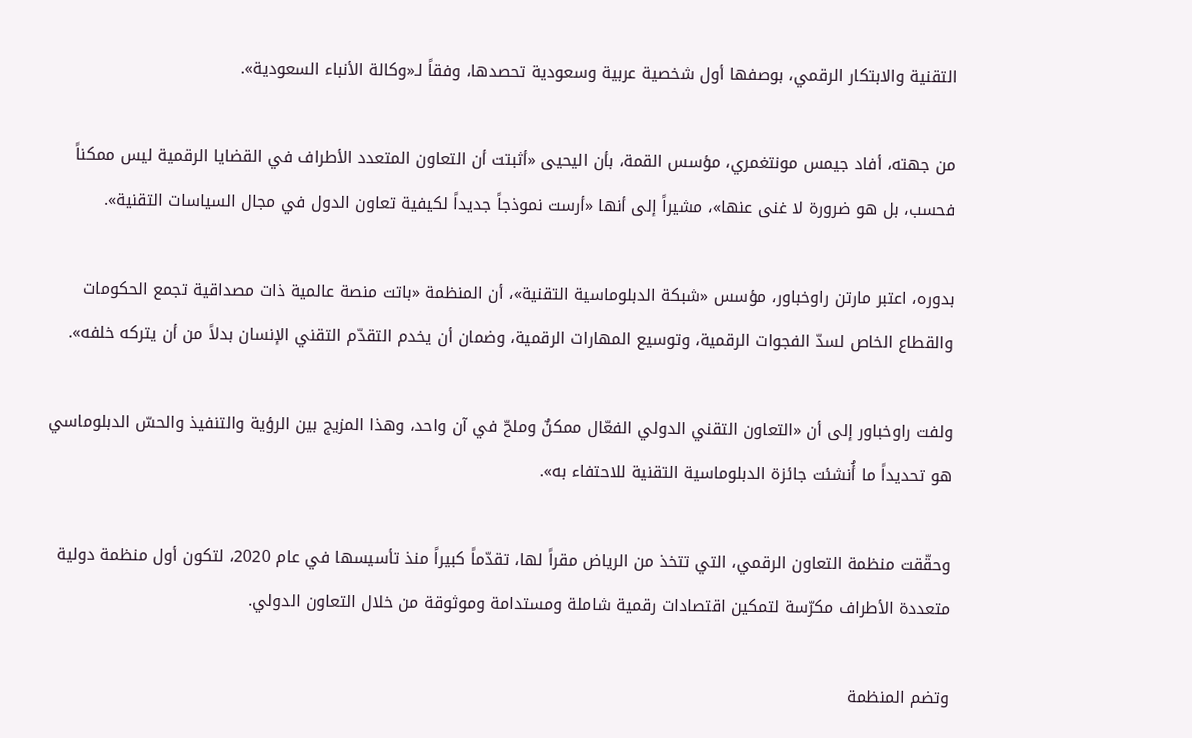التقنية والابتكار الرقمي، بوصفها أول شخصية عربية وسعودية تحصدها، وفقاً لـ«وكالة الأنباء السعودية».

من جهته، أفاد جيمس مونتغمري، مؤسس القمة، بأن اليحيى «أثبتت أن التعاون المتعدد الأطراف في القضايا الرقمية ليس ممكناً فحسب، بل هو ضرورة لا غنى عنها»، مشيراً إلى أنها «أرست نموذجاً جديداً لكيفية تعاون الدول في مجال السياسات التقنية».

بدوره، اعتبر مارتن راوخباور، مؤسس «شبكة الدبلوماسية التقنية»، أن المنظمة «باتت منصة عالمية ذات مصداقية تجمع الحكومات والقطاع الخاص لسدّ الفجوات الرقمية، وتوسيع المهارات الرقمية، وضمان أن يخدم التقدّم التقني الإنسان بدلاً من أن يتركه خلفه».

ولفت راوخباور إلى أن «التعاون التقني الدولي الفعّال ممكنٌ وملحّ في آن واحد، وهذا المزيج بين الرؤية والتنفيذ والحسّ الدبلوماسي هو تحديداً ما أُنشئت جائزة الدبلوماسية التقنية للاحتفاء به».

وحقّقت منظمة التعاون الرقمي، التي تتخذ من الرياض مقراً لها، تقدّماً كبيراً منذ تأسيسها في عام 2020، لتكون أول منظمة دولية متعددة الأطراف مكرّسة لتمكين اقتصادات رقمية شاملة ومستدامة وموثوقة من خلال التعاون الدولي.

وتضم المنظمة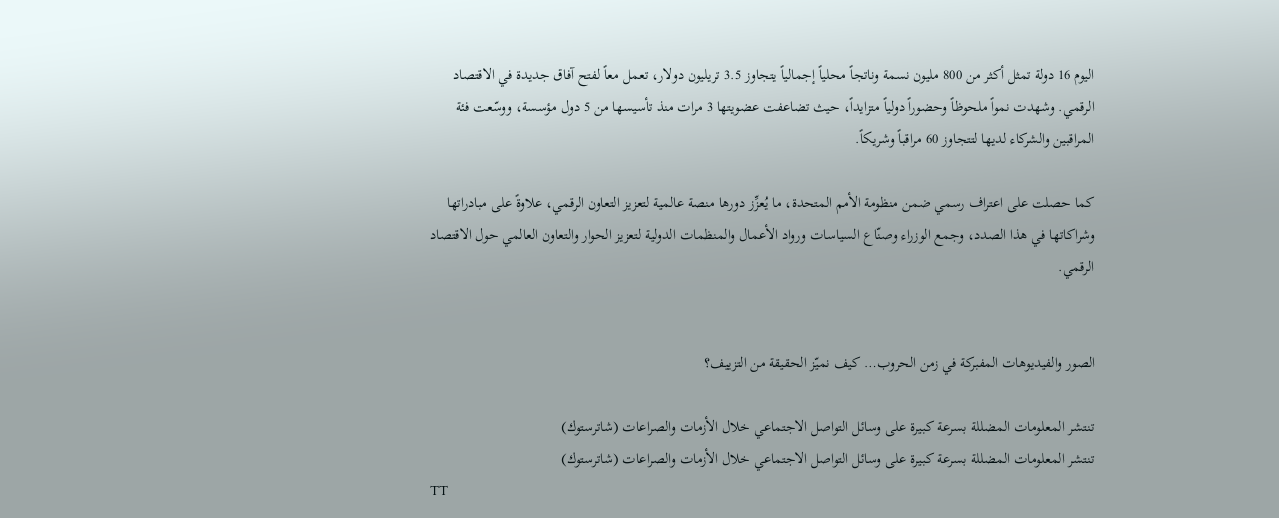اليوم 16 دولة تمثل أكثر من 800 مليون نسمة وناتجاً محلياً إجمالياً يتجاوز 3.5 تريليون دولار، تعمل معاً لفتح آفاق جديدة في الاقتصاد الرقمي. وشهدت نمواً ملحوظاً وحضوراً دولياً متزايداً، حيث تضاعفت عضويتها 3 مرات منذ تأسيسها من 5 دول مؤسسة، ووسّعت فئة المراقبين والشركاء لديها لتتجاوز 60 مراقباً وشريكاً.

كما حصلت على اعتراف رسمي ضمن منظومة الأمم المتحدة، ما يُعزِّز دورها منصة عالمية لتعزيز التعاون الرقمي، علاوةً على مبادراتها وشراكاتها في هذا الصدد، وجمع الوزراء وصنّاع السياسات ورواد الأعمال والمنظمات الدولية لتعزيز الحوار والتعاون العالمي حول الاقتصاد الرقمي.


الصور والفيديوهات المفبركة في زمن الحروب… كيف نميّز الحقيقة من التزييف؟

تنتشر المعلومات المضللة بسرعة كبيرة على وسائل التواصل الاجتماعي خلال الأزمات والصراعات (شاترستوك)
تنتشر المعلومات المضللة بسرعة كبيرة على وسائل التواصل الاجتماعي خلال الأزمات والصراعات (شاترستوك)
TT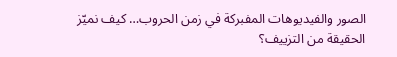الصور والفيديوهات المفبركة في زمن الحروب… كيف نميّز الحقيقة من التزييف؟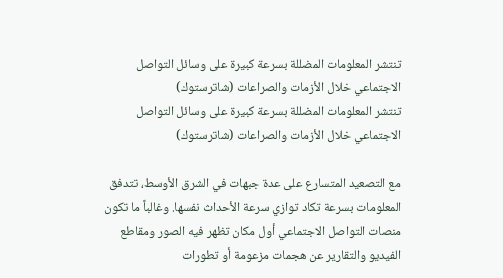تنتشر المعلومات المضللة بسرعة كبيرة على وسائل التواصل الاجتماعي خلال الأزمات والصراعات (شاترستوك)
تنتشر المعلومات المضللة بسرعة كبيرة على وسائل التواصل الاجتماعي خلال الأزمات والصراعات (شاترستوك)

مع التصعيد المتسارع على عدة جبهات في الشرق الأوسط، تتدفق المعلومات بسرعة تكاد توازي سرعة الأحداث نفسها. وغالباً ما تكون منصات التواصل الاجتماعي أول مكان تظهر فيه الصور ومقاطع الفيديو والتقارير عن هجمات مزعومة أو تطورات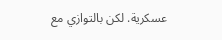عسكرية. لكن بالتوازي مع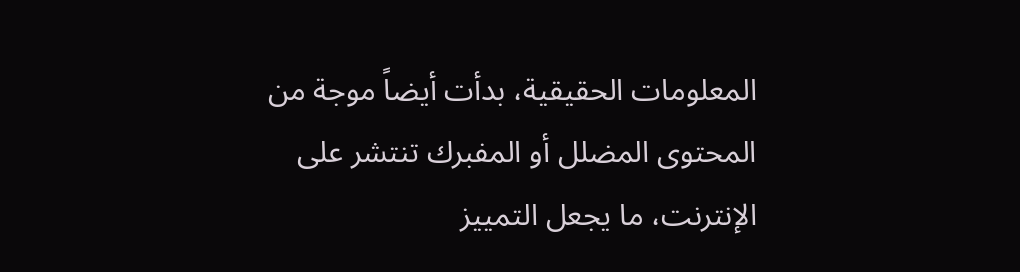المعلومات الحقيقية، بدأت أيضاً موجة من المحتوى المضلل أو المفبرك تنتشر على الإنترنت، ما يجعل التمييز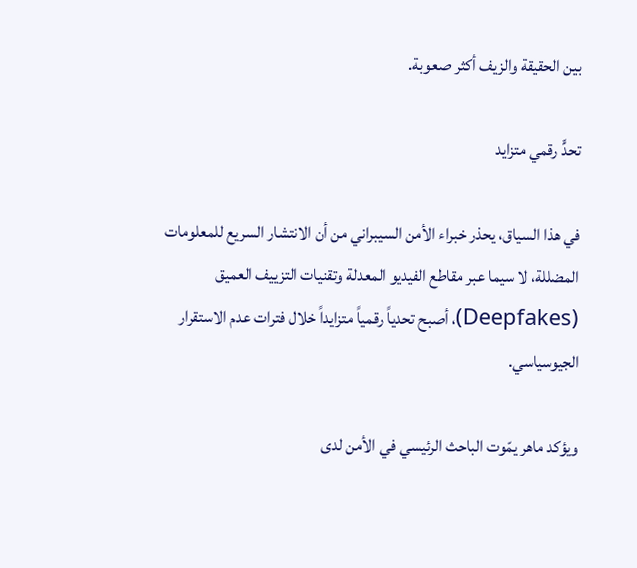بين الحقيقة والزيف أكثر صعوبة.

تحدٍّ رقمي متزايد

في هذا السياق، يحذر خبراء الأمن السيبراني من أن الانتشار السريع للمعلومات المضللة، لا سيما عبر مقاطع الفيديو المعدلة وتقنيات التزييف العميق (Deepfakes)، أصبح تحدياً رقمياً متزايداً خلال فترات عدم الاستقرار الجيوسياسي.

ويؤكد ماهر يمّوت الباحث الرئيسي في الأمن لدى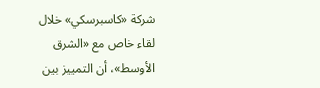شركة «كاسبرسكي» خلال لقاء خاص مع «الشرق الأوسط»، أن التمييز بين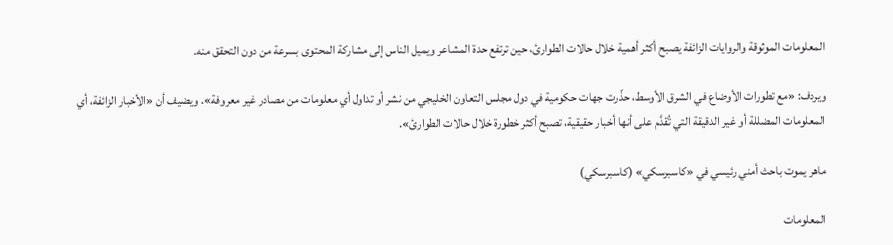المعلومات الموثوقة والروايات الزائفة يصبح أكثر أهمية خلال حالات الطوارئ، حين ترتفع حدة المشاعر ويميل الناس إلى مشاركة المحتوى بسرعة من دون التحقق منه.

ويردف: «مع تطورات الأوضاع في الشرق الأوسط، حذّرت جهات حكومية في دول مجلس التعاون الخليجي من نشر أو تداول أي معلومات من مصادر غير معروفة». ويضيف أن «الأخبار الزائفة، أي المعلومات المضللة أو غير الدقيقة التي تُقدَّم على أنها أخبار حقيقية، تصبح أكثر خطورة خلال حالات الطوارئ».

ماهر يموت باحث أمني رئيسي في «كاسبرسكي» (كاسبرسكي)

المعلومات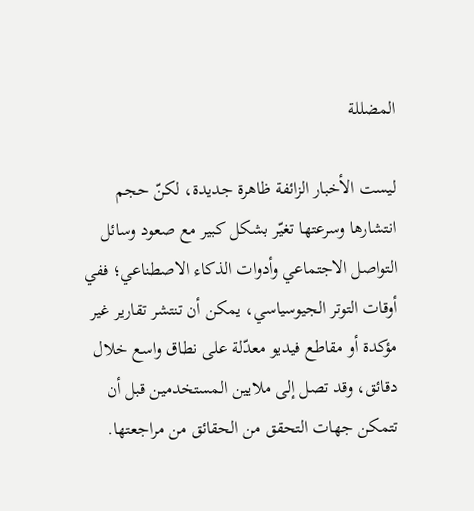المضللة

ليست الأخبار الزائفة ظاهرة جديدة، لكنّ حجم انتشارها وسرعتها تغيّر بشكل كبير مع صعود وسائل التواصل الاجتماعي وأدوات الذكاء الاصطناعي؛ ففي أوقات التوتر الجيوسياسي، يمكن أن تنتشر تقارير غير مؤكدة أو مقاطع فيديو معدّلة على نطاق واسع خلال دقائق، وقد تصل إلى ملايين المستخدمين قبل أن تتمكن جهات التحقق من الحقائق من مراجعتها.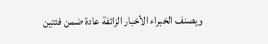ويصنف الخبراء الأخبار الزائفة عادة ضمن فئتين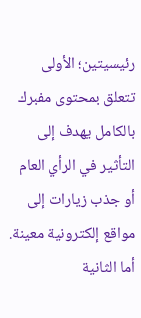رئيسيتين؛ الأولى تتعلق بمحتوى مفبرك بالكامل يهدف إلى التأثير في الرأي العام أو جذب زيارات إلى مواقع إلكترونية معينة. أما الثانية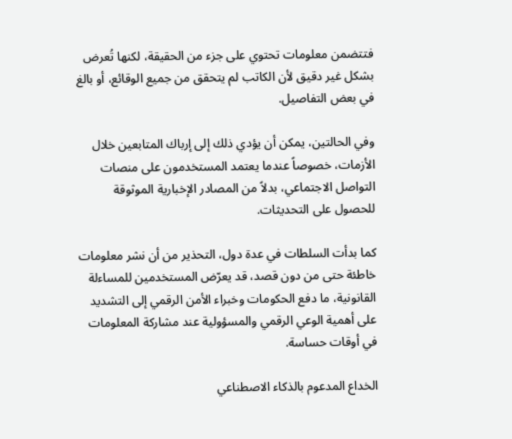فتتضمن معلومات تحتوي على جزء من الحقيقة، لكنها تُعرض بشكل غير دقيق لأن الكاتب لم يتحقق من جميع الوقائع، أو بالغ في بعض التفاصيل.

وفي الحالتين، يمكن أن يؤدي ذلك إلى إرباك المتابعين خلال الأزمات، خصوصاً عندما يعتمد المستخدمون على منصات التواصل الاجتماعي، بدلاً من المصادر الإخبارية الموثوقة للحصول على التحديثات.

كما بدأت السلطات في عدة دول، التحذير من أن نشر معلومات خاطئة حتى من دون قصد، قد يعرّض المستخدمين للمساءلة القانونية، ما دفع الحكومات وخبراء الأمن الرقمي إلى التشديد على أهمية الوعي الرقمي والمسؤولية عند مشاركة المعلومات في أوقات حساسة.

الخداع المدعوم بالذكاء الاصطناعي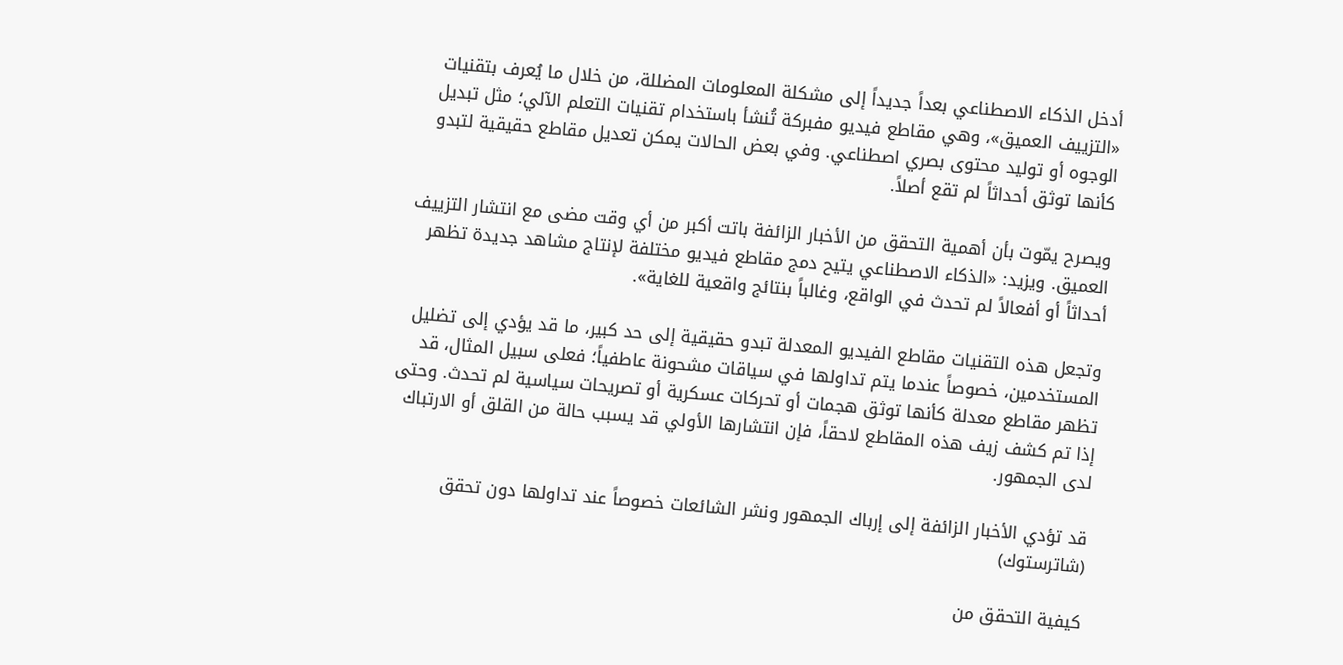أدخل الذكاء الاصطناعي بعداً جديداً إلى مشكلة المعلومات المضللة، من خلال ما يُعرف بتقنيات «التزييف العميق»، وهي مقاطع فيديو مفبركة تُنشأ باستخدام تقنيات التعلم الآلي؛ مثل تبديل الوجوه أو توليد محتوى بصري اصطناعي. وفي بعض الحالات يمكن تعديل مقاطع حقيقية لتبدو كأنها توثق أحداثاً لم تقع أصلاً.

ويصرح يمّوت بأن أهمية التحقق من الأخبار الزائفة باتت أكبر من أي وقت مضى مع انتشار التزييف العميق. ويزيد: «الذكاء الاصطناعي يتيح دمج مقاطع فيديو مختلفة لإنتاج مشاهد جديدة تظهر أحداثاً أو أفعالاً لم تحدث في الواقع، وغالباً بنتائج واقعية للغاية».

وتجعل هذه التقنيات مقاطع الفيديو المعدلة تبدو حقيقية إلى حد كبير، ما قد يؤدي إلى تضليل المستخدمين، خصوصاً عندما يتم تداولها في سياقات مشحونة عاطفياً؛ فعلى سبيل المثال، قد تظهر مقاطع معدلة كأنها توثق هجمات أو تحركات عسكرية أو تصريحات سياسية لم تحدث. وحتى إذا تم كشف زيف هذه المقاطع لاحقاً، فإن انتشارها الأولي قد يسبب حالة من القلق أو الارتباك لدى الجمهور.

قد تؤدي الأخبار الزائفة إلى إرباك الجمهور ونشر الشائعات خصوصاً عند تداولها دون تحقق (شاترستوك)

كيفية التحقق من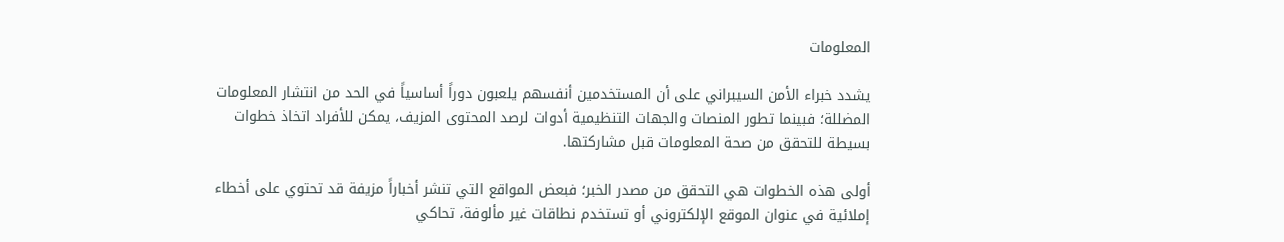المعلومات

يشدد خبراء الأمن السيبراني على أن المستخدمين أنفسهم يلعبون دوراً أساسياً في الحد من انتشار المعلومات المضللة؛ فبينما تطور المنصات والجهات التنظيمية أدوات لرصد المحتوى المزيف، يمكن للأفراد اتخاذ خطوات بسيطة للتحقق من صحة المعلومات قبل مشاركتها.

أولى هذه الخطوات هي التحقق من مصدر الخبر؛ فبعض المواقع التي تنشر أخباراً مزيفة قد تحتوي على أخطاء إملائية في عنوان الموقع الإلكتروني أو تستخدم نطاقات غير مألوفة، تحاكي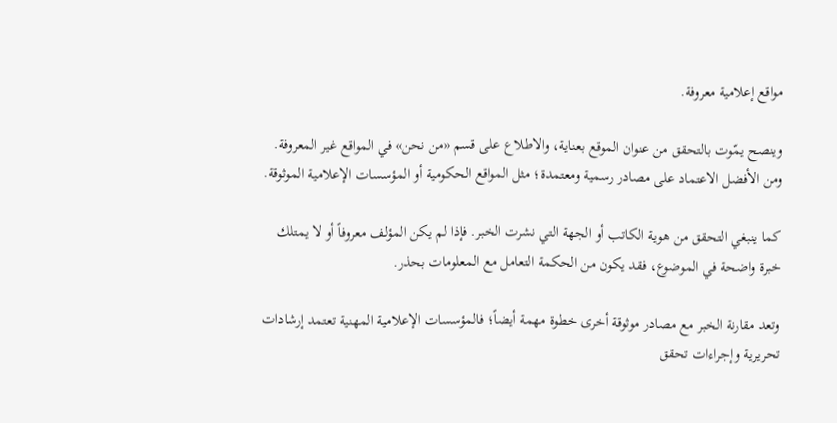مواقع إعلامية معروفة.

وينصح يمّوت بالتحقق من عنوان الموقع بعناية، والاطلاع على قسم «من نحن» في المواقع غير المعروفة. ومن الأفضل الاعتماد على مصادر رسمية ومعتمدة؛ مثل المواقع الحكومية أو المؤسسات الإعلامية الموثوقة.

كما ينبغي التحقق من هوية الكاتب أو الجهة التي نشرت الخبر. فإذا لم يكن المؤلف معروفاً أو لا يمتلك خبرة واضحة في الموضوع، فقد يكون من الحكمة التعامل مع المعلومات بحذر.

وتعد مقارنة الخبر مع مصادر موثوقة أخرى خطوة مهمة أيضاً؛ فالمؤسسات الإعلامية المهنية تعتمد إرشادات تحريرية وإجراءات تحقق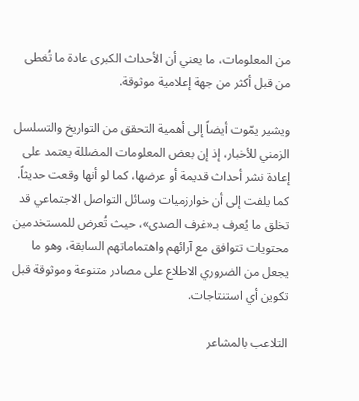من المعلومات، ما يعني أن الأحداث الكبرى عادة ما تُغطى من قبل أكثر من جهة إعلامية موثوقة.

ويشير يمّوت أيضاً إلى أهمية التحقق من التواريخ والتسلسل الزمني للأخبار، إذ إن بعض المعلومات المضللة يعتمد على إعادة نشر أحداث قديمة أو عرضها، كما لو أنها وقعت حديثاً. كما يلفت إلى أن خوارزميات وسائل التواصل الاجتماعي قد تخلق ما يُعرف بـ«غرف الصدى»، حيث تُعرض للمستخدمين محتويات تتوافق مع آرائهم واهتماماتهم السابقة، وهو ما يجعل من الضروري الاطلاع على مصادر متنوعة وموثوقة قبل تكوين أي استنتاجات.

التلاعب بالمشاعر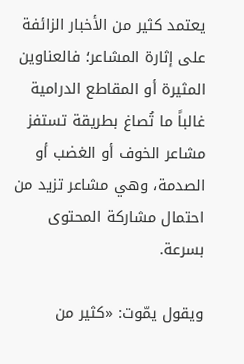يعتمد كثير من الأخبار الزائفة على إثارة المشاعر؛ فالعناوين المثيرة أو المقاطع الدرامية غالباً ما تُصاغ بطريقة تستفز مشاعر الخوف أو الغضب أو الصدمة، وهي مشاعر تزيد من احتمال مشاركة المحتوى بسرعة.

ويقول يمّوت: «كثير من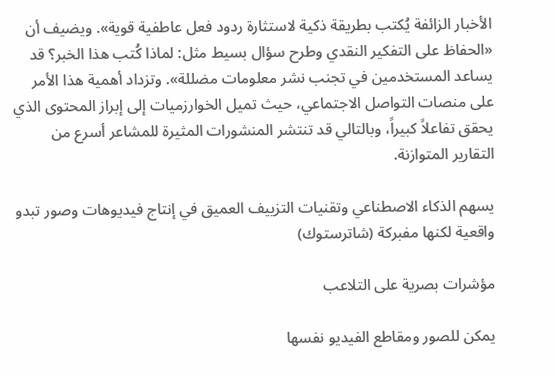الأخبار الزائفة يُكتب بطريقة ذكية لاستثارة ردود فعل عاطفية قوية». ويضيف أن «الحفاظ على التفكير النقدي وطرح سؤال بسيط مثل: لماذا كُتب هذا الخبر؟ قد يساعد المستخدمين في تجنب نشر معلومات مضللة». وتزداد أهمية هذا الأمر على منصات التواصل الاجتماعي، حيث تميل الخوارزميات إلى إبراز المحتوى الذي يحقق تفاعلاً كبيراً، وبالتالي قد تنتشر المنشورات المثيرة للمشاعر أسرع من التقارير المتوازنة.

يسهم الذكاء الاصطناعي وتقنيات التزييف العميق في إنتاج فيديوهات وصور تبدو واقعية لكنها مفبركة (شاترستوك)

مؤشرات بصرية على التلاعب

يمكن للصور ومقاطع الفيديو نفسها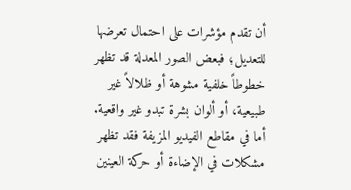أن تقدم مؤشرات على احتمال تعرضها للتعديل؛ فبعض الصور المعدلة قد تظهر خطوطاً خلفية مشوهة أو ظلالاً غير طبيعية، أو ألوان بشرة تبدو غير واقعية. أما في مقاطع الفيديو المزيفة فقد تظهر مشكلات في الإضاءة أو حركة العينين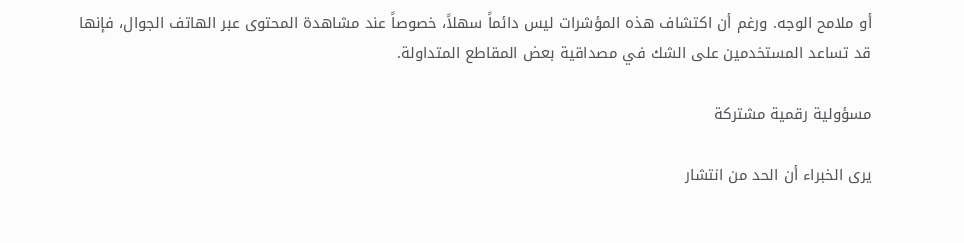أو ملامح الوجه. ورغم أن اكتشاف هذه المؤشرات ليس دائماً سهلاً، خصوصاً عند مشاهدة المحتوى عبر الهاتف الجوال، فإنها قد تساعد المستخدمين على الشك في مصداقية بعض المقاطع المتداولة.

مسؤولية رقمية مشتركة

يرى الخبراء أن الحد من انتشار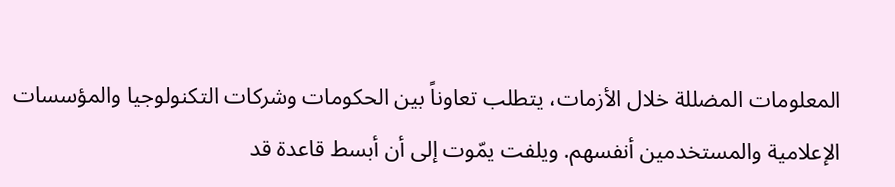المعلومات المضللة خلال الأزمات، يتطلب تعاوناً بين الحكومات وشركات التكنولوجيا والمؤسسات الإعلامية والمستخدمين أنفسهم. ويلفت يمّوت إلى أن أبسط قاعدة قد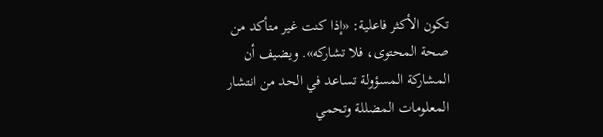تكون الأكثر فاعلية: «إذا كنت غير متأكد من صحة المحتوى، فلا تشاركه». ويضيف أن المشاركة المسؤولة تساعد في الحد من انتشار المعلومات المضللة وتحمي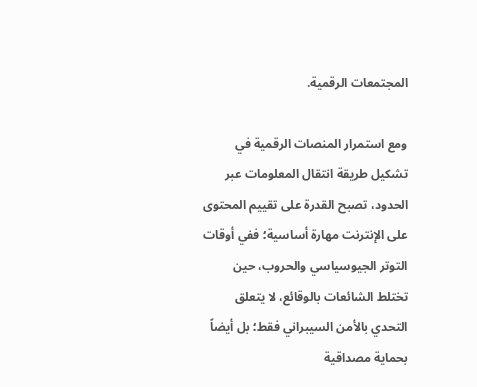المجتمعات الرقمية.

ومع استمرار المنصات الرقمية في تشكيل طريقة انتقال المعلومات عبر الحدود، تصبح القدرة على تقييم المحتوى على الإنترنت مهارة أساسية؛ ففي أوقات التوتر الجيوسياسي والحروب، حين تختلط الشائعات بالوقائع، لا يتعلق التحدي بالأمن السيبراني فقط؛ بل أيضاً بحماية مصداقية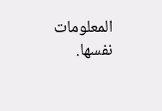المعلومات نفسها.